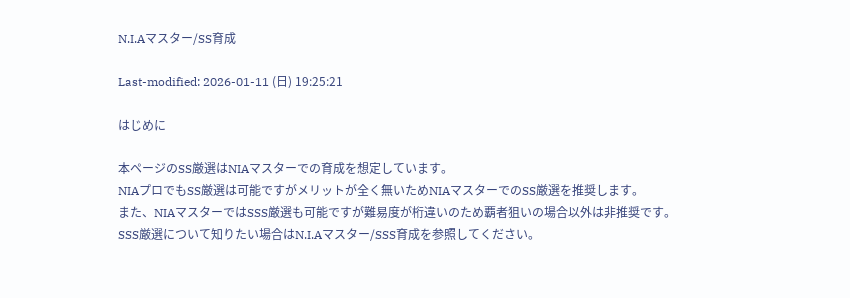N.I.Aマスター/SS育成

Last-modified: 2026-01-11 (日) 19:25:21

はじめに

本ページのSS厳選はNIAマスターでの育成を想定しています。
NIAプロでもSS厳選は可能ですがメリットが全く無いためNIAマスターでのSS厳選を推奨します。
また、NIAマスターではSSS厳選も可能ですが難易度が桁違いのため覇者狙いの場合以外は非推奨です。
SSS厳選について知りたい場合はN.I.Aマスター/SSS育成を参照してください。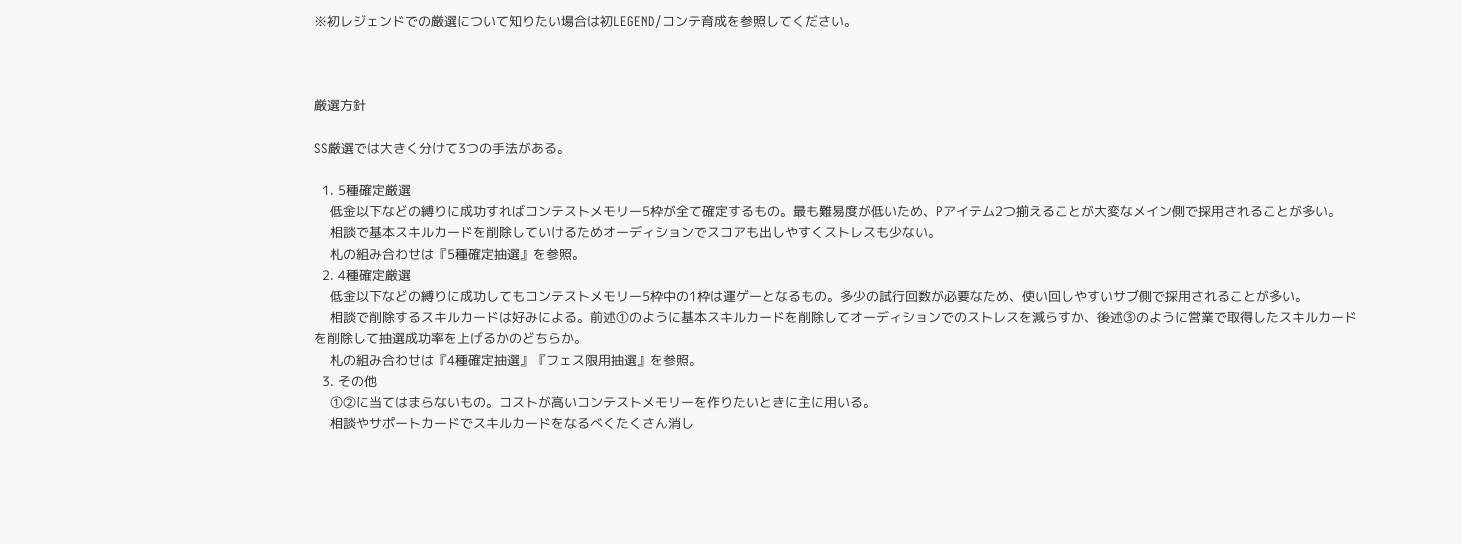※初レジェンドでの厳選について知りたい場合は初LEGEND/コンテ育成を参照してください。



厳選方針

SS厳選では大きく分けて3つの手法がある。

  1. 5種確定厳選
    低金以下などの縛りに成功すればコンテストメモリー5枠が全て確定するもの。最も難易度が低いため、Pアイテム2つ揃えることが大変なメイン側で採用されることが多い。
    相談で基本スキルカードを削除していけるためオーディションでスコアも出しやすくストレスも少ない。
    札の組み合わせは『5種確定抽選』を参照。
  2. 4種確定厳選
    低金以下などの縛りに成功してもコンテストメモリー5枠中の1枠は運ゲーとなるもの。多少の試行回数が必要なため、使い回しやすいサブ側で採用されることが多い。
    相談で削除するスキルカードは好みによる。前述①のように基本スキルカードを削除してオーディションでのストレスを減らすか、後述③のように営業で取得したスキルカードを削除して抽選成功率を上げるかのどちらか。
    札の組み合わせは『4種確定抽選』『フェス限用抽選』を参照。
  3. その他
    ①②に当てはまらないもの。コストが高いコンテストメモリーを作りたいときに主に用いる。
    相談やサポートカードでスキルカードをなるべくたくさん消し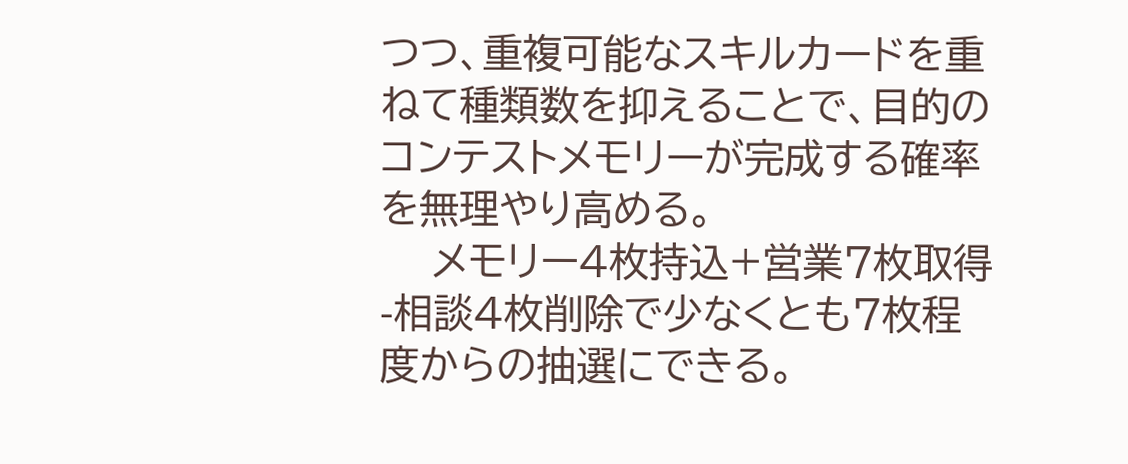つつ、重複可能なスキルカードを重ねて種類数を抑えることで、目的のコンテストメモリーが完成する確率を無理やり高める。
    メモリー4枚持込+営業7枚取得-相談4枚削除で少なくとも7枚程度からの抽選にできる。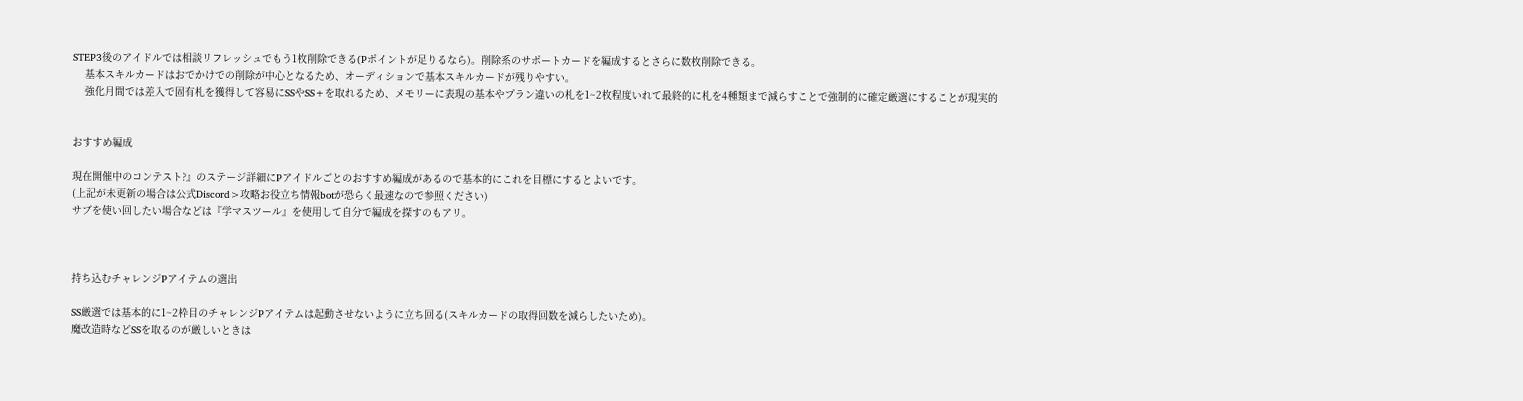STEP3後のアイドルでは相談リフレッシュでもう1枚削除できる(Pポイントが足りるなら)。削除系のサポートカードを編成するとさらに数枚削除できる。
    基本スキルカードはおでかけでの削除が中心となるため、オーディションで基本スキルカードが残りやすい。
    強化月間では差入で固有札を獲得して容易にSSやSS+を取れるため、メモリーに表現の基本やプラン違いの札を1~2枚程度いれて最終的に札を4種類まで減らすことで強制的に確定厳選にすることが現実的


おすすめ編成

現在開催中のコンテスト?』のステージ詳細にPアイドルごとのおすすめ編成があるので基本的にこれを目標にするとよいです。
(上記が未更新の場合は公式Discord>攻略お役立ち情報botが恐らく最速なので参照ください)
サブを使い回したい場合などは『学マスツール』を使用して自分で編成を探すのもアリ。



持ち込むチャレンジPアイテムの選出

SS厳選では基本的に1~2枠目のチャレンジPアイテムは起動させないように立ち回る(スキルカードの取得回数を減らしたいため)。
魔改造時などSSを取るのが厳しいときは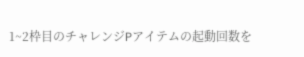1~2枠目のチャレンジPアイテムの起動回数を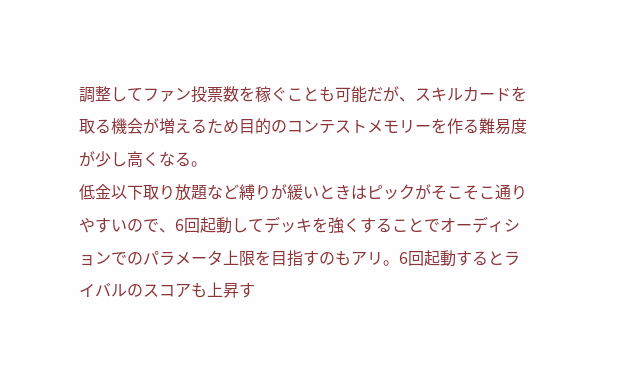調整してファン投票数を稼ぐことも可能だが、スキルカードを取る機会が増えるため目的のコンテストメモリーを作る難易度が少し高くなる。
低金以下取り放題など縛りが緩いときはピックがそこそこ通りやすいので、6回起動してデッキを強くすることでオーディションでのパラメータ上限を目指すのもアリ。6回起動するとライバルのスコアも上昇す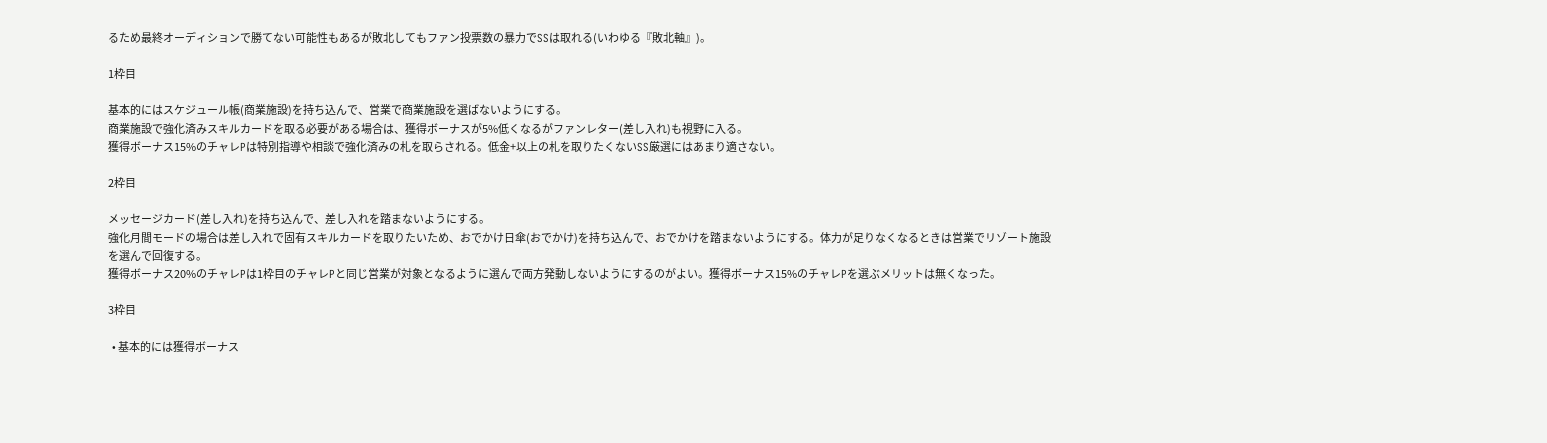るため最終オーディションで勝てない可能性もあるが敗北してもファン投票数の暴力でSSは取れる(いわゆる『敗北軸』)。

1枠目

基本的にはスケジュール帳(商業施設)を持ち込んで、営業で商業施設を選ばないようにする。
商業施設で強化済みスキルカードを取る必要がある場合は、獲得ボーナスが5%低くなるがファンレター(差し入れ)も視野に入る。
獲得ボーナス15%のチャレPは特別指導や相談で強化済みの札を取らされる。低金+以上の札を取りたくないSS厳選にはあまり適さない。

2枠目

メッセージカード(差し入れ)を持ち込んで、差し入れを踏まないようにする。
強化月間モードの場合は差し入れで固有スキルカードを取りたいため、おでかけ日傘(おでかけ)を持ち込んで、おでかけを踏まないようにする。体力が足りなくなるときは営業でリゾート施設を選んで回復する。
獲得ボーナス20%のチャレPは1枠目のチャレPと同じ営業が対象となるように選んで両方発動しないようにするのがよい。獲得ボーナス15%のチャレPを選ぶメリットは無くなった。

3枠目

  • 基本的には獲得ボーナス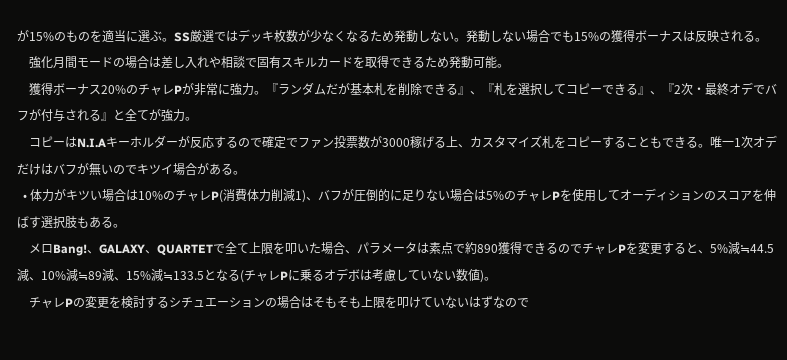が15%のものを適当に選ぶ。SS厳選ではデッキ枚数が少なくなるため発動しない。発動しない場合でも15%の獲得ボーナスは反映される。
    強化月間モードの場合は差し入れや相談で固有スキルカードを取得できるため発動可能。
    獲得ボーナス20%のチャレPが非常に強力。『ランダムだが基本札を削除できる』、『札を選択してコピーできる』、『2次・最終オデでバフが付与される』と全てが強力。
    コピーはN.I.Aキーホルダーが反応するので確定でファン投票数が3000稼げる上、カスタマイズ札をコピーすることもできる。唯一1次オデだけはバフが無いのでキツイ場合がある。
  • 体力がキツい場合は10%のチャレP(消費体力削減1)、バフが圧倒的に足りない場合は5%のチャレPを使用してオーディションのスコアを伸ばす選択肢もある。
    メロBang!、GALAXY、QUARTETで全て上限を叩いた場合、パラメータは素点で約890獲得できるのでチャレPを変更すると、5%減≒44.5減、10%減≒89減、15%減≒133.5となる(チャレPに乗るオデボは考慮していない数値)。
    チャレPの変更を検討するシチュエーションの場合はそもそも上限を叩けていないはずなので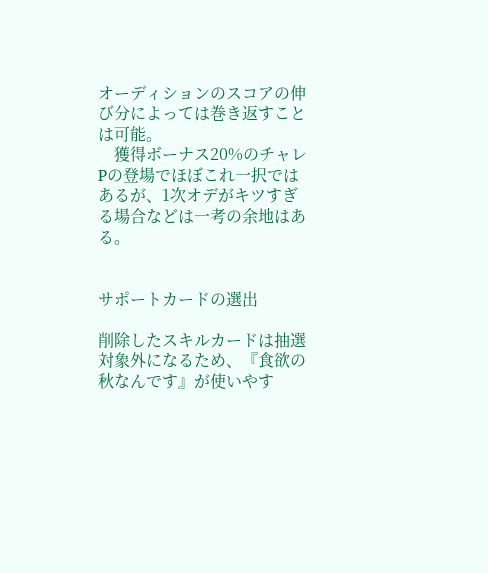オーディションのスコアの伸び分によっては巻き返すことは可能。
    獲得ボーナス20%のチャレPの登場でほぼこれ一択ではあるが、1次オデがキツすぎる場合などは一考の余地はある。


サポートカードの選出

削除したスキルカードは抽選対象外になるため、『食欲の秋なんです』が使いやす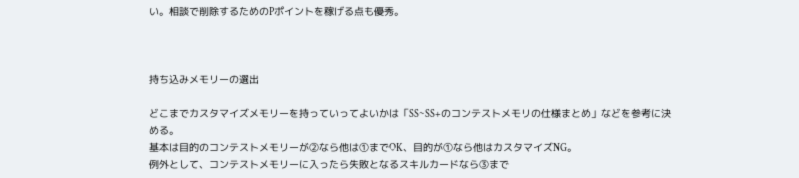い。相談で削除するためのPポイントを稼げる点も優秀。



持ち込みメモリーの選出

どこまでカスタマイズメモリーを持っていってよいかは「SS~SS+のコンテストメモリの仕様まとめ」などを参考に決める。
基本は目的のコンテストメモリーが②なら他は①までOK、目的が①なら他はカスタマイズNG。
例外として、コンテストメモリーに入ったら失敗となるスキルカードなら③まで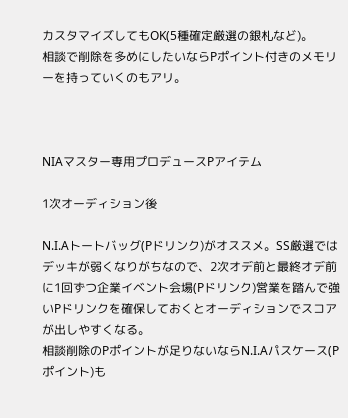カスタマイズしてもOK(5種確定厳選の銀札など)。
相談で削除を多めにしたいならPポイント付きのメモリーを持っていくのもアリ。



NIAマスター専用プロデュースPアイテム

1次オーディション後

N.I.Aトートバッグ(Pドリンク)がオススメ。SS厳選ではデッキが弱くなりがちなので、2次オデ前と最終オデ前に1回ずつ企業イベント会場(Pドリンク)営業を踏んで強いPドリンクを確保しておくとオーディションでスコアが出しやすくなる。
相談削除のPポイントが足りないならN.I.Aパスケース(Pポイント)も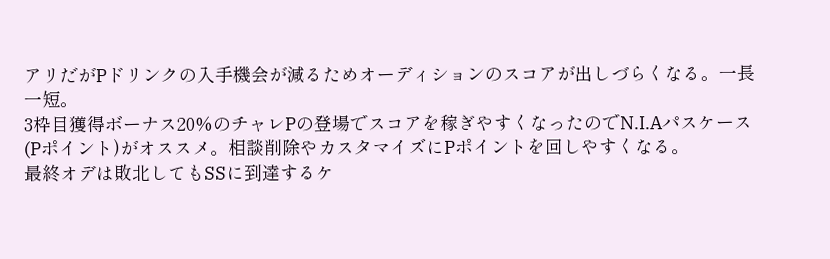アリだがPドリンクの入手機会が減るためオーディションのスコアが出しづらくなる。一長一短。
3枠目獲得ボーナス20%のチャレPの登場でスコアを稼ぎやすくなったのでN.I.Aパスケース(Pポイント)がオススメ。相談削除やカスタマイズにPポイントを回しやすくなる。
最終オデは敗北してもSSに到達するケ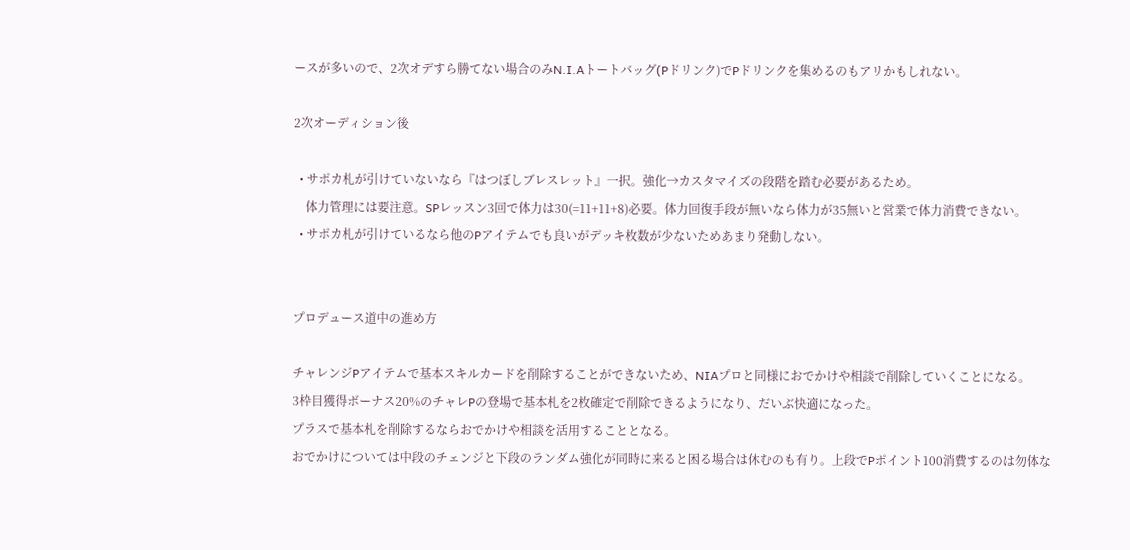ースが多いので、2次オデすら勝てない場合のみN.I.Aトートバッグ(Pドリンク)でPドリンクを集めるのもアリかもしれない。

2次オーディション後

  • サポカ札が引けていないなら『はつぼしブレスレット』一択。強化→カスタマイズの段階を踏む必要があるため。
    体力管理には要注意。SPレッスン3回で体力は30(=11+11+8)必要。体力回復手段が無いなら体力が35無いと営業で体力消費できない。
  • サポカ札が引けているなら他のPアイテムでも良いがデッキ枚数が少ないためあまり発動しない。


プロデュース道中の進め方

チャレンジPアイテムで基本スキルカードを削除することができないため、NIAプロと同様におでかけや相談で削除していくことになる。
3枠目獲得ボーナス20%のチャレPの登場で基本札を2枚確定で削除できるようになり、だいぶ快適になった。
プラスで基本札を削除するならおでかけや相談を活用することとなる。
おでかけについては中段のチェンジと下段のランダム強化が同時に来ると困る場合は休むのも有り。上段でPポイント100消費するのは勿体な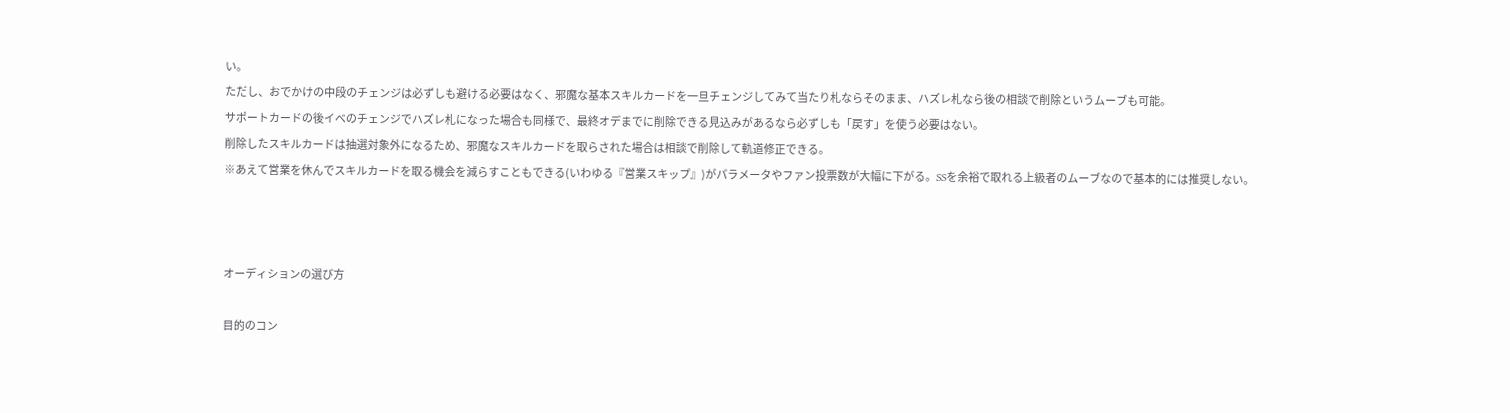い。
ただし、おでかけの中段のチェンジは必ずしも避ける必要はなく、邪魔な基本スキルカードを一旦チェンジしてみて当たり札ならそのまま、ハズレ札なら後の相談で削除というムーブも可能。
サポートカードの後イベのチェンジでハズレ札になった場合も同様で、最終オデまでに削除できる見込みがあるなら必ずしも「戻す」を使う必要はない。
削除したスキルカードは抽選対象外になるため、邪魔なスキルカードを取らされた場合は相談で削除して軌道修正できる。
※あえて営業を休んでスキルカードを取る機会を減らすこともできる(いわゆる『営業スキップ』)がパラメータやファン投票数が大幅に下がる。SSを余裕で取れる上級者のムーブなので基本的には推奨しない。



オーディションの選び方

目的のコン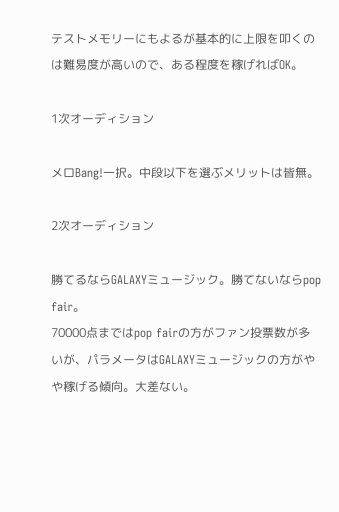テストメモリーにもよるが基本的に上限を叩くのは難易度が高いので、ある程度を稼げればOK。

1次オーディション

メロBang!一択。中段以下を選ぶメリットは皆無。

2次オーディション

勝てるならGALAXYミュージック。勝てないならpop fair。
70000点まではpop fairの方がファン投票数が多いが、パラメータはGALAXYミュージックの方がやや稼げる傾向。大差ない。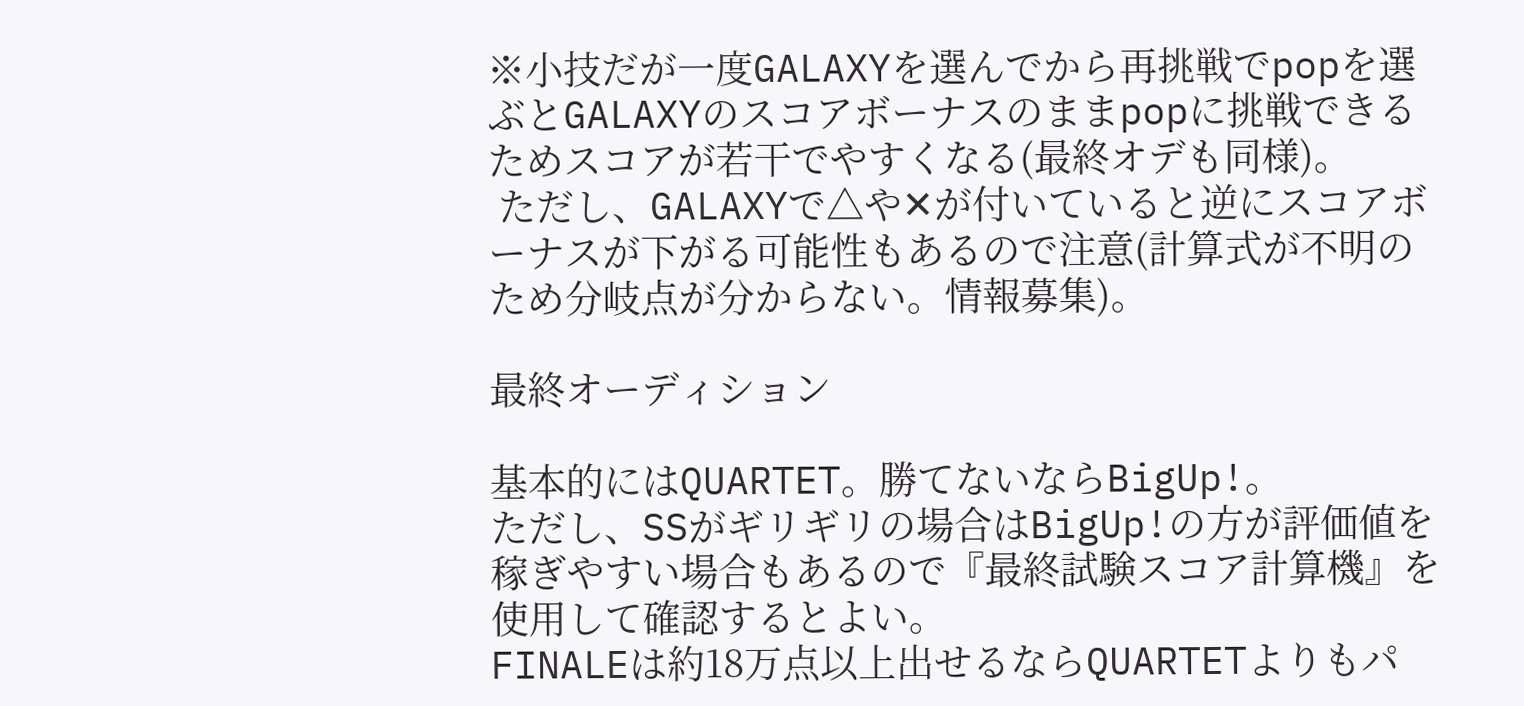※小技だが一度GALAXYを選んでから再挑戦でpopを選ぶとGALAXYのスコアボーナスのままpopに挑戦できるためスコアが若干でやすくなる(最終オデも同様)。
 ただし、GALAXYで△や✕が付いていると逆にスコアボーナスが下がる可能性もあるので注意(計算式が不明のため分岐点が分からない。情報募集)。

最終オーディション

基本的にはQUARTET。勝てないならBigUp!。
ただし、SSがギリギリの場合はBigUp!の方が評価値を稼ぎやすい場合もあるので『最終試験スコア計算機』を使用して確認するとよい。
FINALEは約18万点以上出せるならQUARTETよりもパ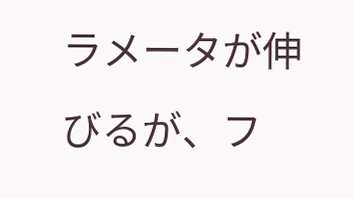ラメータが伸びるが、フ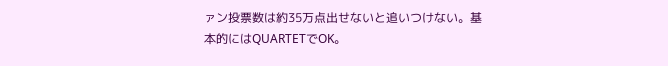ァン投票数は約35万点出せないと追いつけない。基本的にはQUARTETでOK。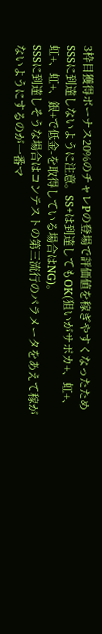3枠目獲得ボーナス20%のチャレPの登場で評価値を稼ぎやすくなったためSSSに到達しないように注意。SS+は到達してもOK(狙いがサポカ+、虹+、虹+、虹+、銀+で低金-を取得している場合はNG)。
SSSに到達しそうな場合はコンテストの第三流行のパラメータをあえて稼がないようにするのが一番マ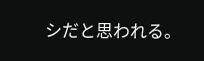シだと思われる。